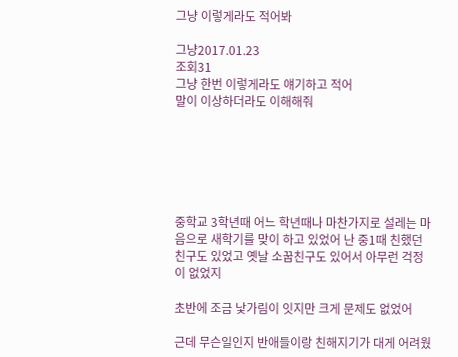그냥 이렇게라도 적어봐

그냥2017.01.23
조회31
그냥 한번 이렇게라도 얘기하고 적어
말이 이상하더라도 이해해줘






중학교 3학년때 어느 학년때나 마찬가지로 설레는 마음으로 새학기를 맞이 하고 있었어 난 중1때 친했던 친구도 있었고 옛날 소꿉친구도 있어서 아무런 걱정이 없었지

초반에 조금 낯가림이 잇지만 크게 문제도 없었어

근데 무슨일인지 반애들이랑 친해지기가 대게 어려웠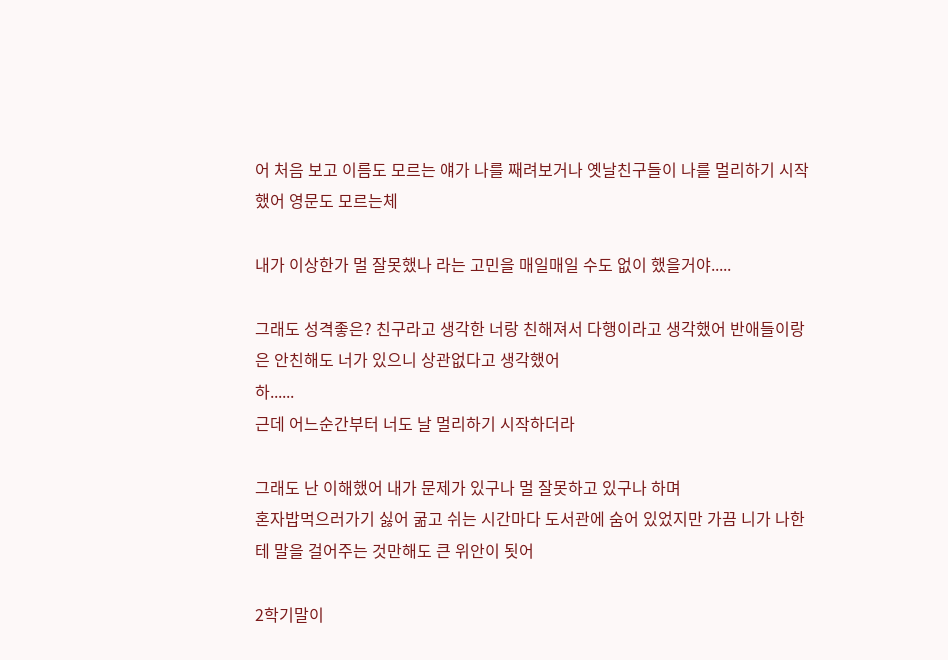어 처음 보고 이름도 모르는 얘가 나를 째려보거나 옛날친구들이 나를 멀리하기 시작 했어 영문도 모르는체

내가 이상한가 멀 잘못했나 라는 고민을 매일매일 수도 없이 했을거야.....

그래도 성격좋은? 친구라고 생각한 너랑 친해져서 다행이라고 생각했어 반애들이랑은 안친해도 너가 있으니 상관없다고 생각했어
하......
근데 어느순간부터 너도 날 멀리하기 시작하더라

그래도 난 이해했어 내가 문제가 있구나 멀 잘못하고 있구나 하며
혼자밥먹으러가기 싫어 굶고 쉬는 시간마다 도서관에 숨어 있었지만 가끔 니가 나한테 말을 걸어주는 것만해도 큰 위안이 됫어

2학기말이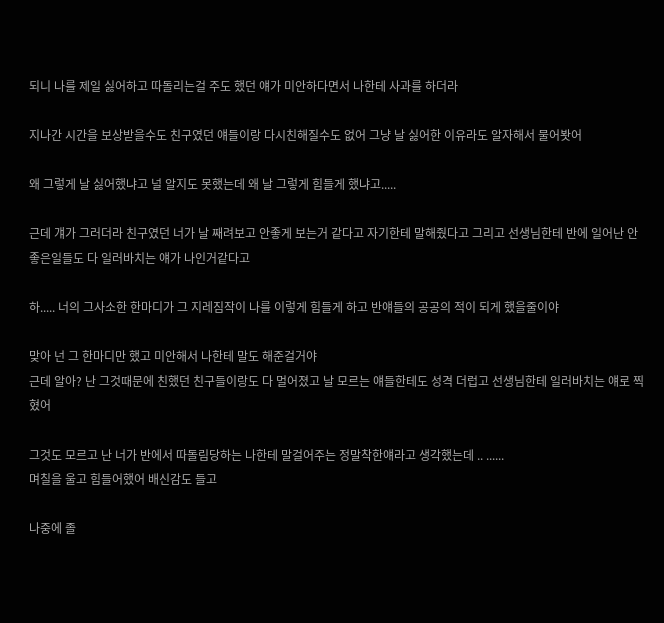되니 나를 제일 싫어하고 따돌리는걸 주도 했던 얘가 미안하다면서 나한테 사과를 하더라

지나간 시간을 보상받을수도 친구였던 얘들이랑 다시친해질수도 없어 그냥 날 싫어한 이유라도 알자해서 물어봣어

왜 그렇게 날 싫어했냐고 널 알지도 못했는데 왜 날 그렇게 힘들게 했냐고.....

근데 걔가 그러더라 친구였던 너가 날 째려보고 안좋게 보는거 같다고 자기한테 말해줬다고 그리고 선생님한테 반에 일어난 안좋은일들도 다 일러바치는 얘가 나인거같다고

하..... 너의 그사소한 한마디가 그 지레짐작이 나를 이렇게 힘들게 하고 반얘들의 공공의 적이 되게 했을줄이야

맞아 넌 그 한마디만 했고 미안해서 나한테 말도 해준걸거야
근데 알아? 난 그것때문에 친했던 친구들이랑도 다 멀어졌고 날 모르는 얘들한테도 성격 더럽고 선생님한테 일러바치는 얘로 찍혔어

그것도 모르고 난 너가 반에서 따돌림당하는 나한테 말걸어주는 정말착한얘라고 생각했는데 .. ......
며칠을 울고 힘들어했어 배신감도 들고

나중에 졸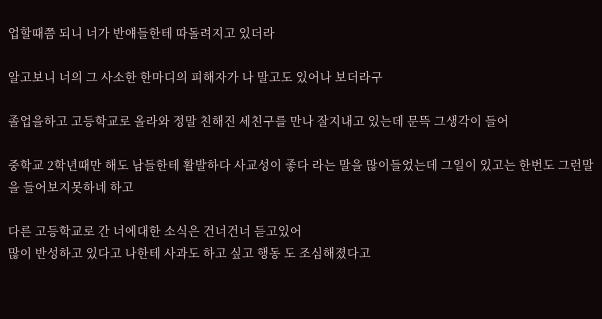업할때쯤 되니 너가 반얘들한테 따돌려지고 있더라

알고보니 너의 그 사소한 한마디의 피해자가 나 말고도 있어나 보더라구

졸업을하고 고등학교로 올라와 정말 친해진 세친구를 만나 잘지내고 있는데 문뜩 그생각이 들어

중학교 2학년때만 해도 남들한테 활발하다 사교성이 좋다 라는 말을 많이들었는데 그일이 있고는 한번도 그런말을 들어보지못하네 하고

다른 고등학교로 간 너에대한 소식은 건너건너 듣고있어
많이 반성하고 있다고 나한테 사과도 하고 싶고 행동 도 조심해졌다고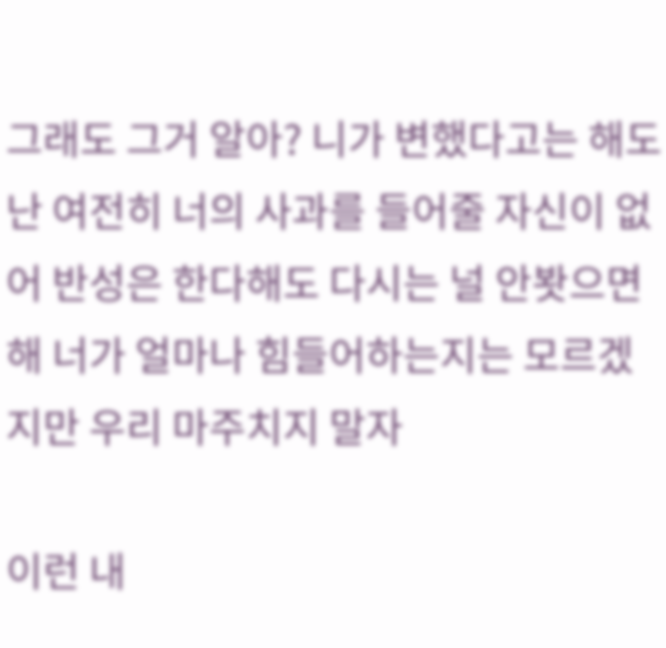그래도 그거 알아? 니가 변했다고는 해도 난 여전히 너의 사과를 들어줄 자신이 없어 반성은 한다해도 다시는 널 안봣으면 해 너가 얼마나 힘들어하는지는 모르겠지만 우리 마주치지 말자

이런 내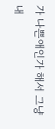가 나쁜애인가 해서 그냥 내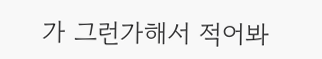가 그런가해서 적어봐